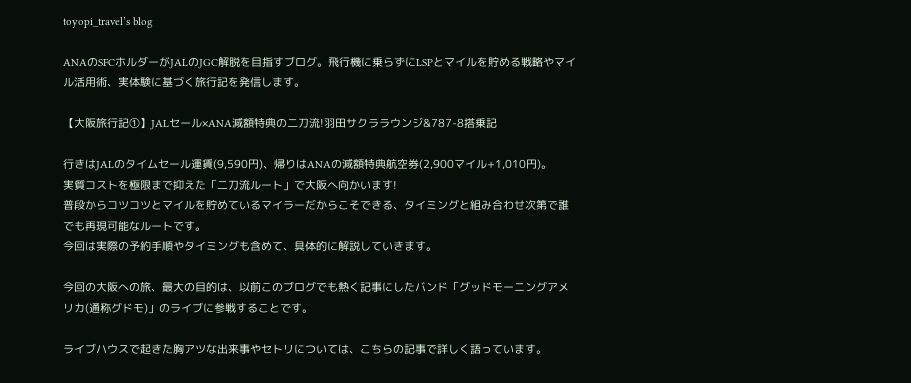toyopi_travel’s blog

ANAのSFCホルダーがJALのJGC解脱を目指すブログ。飛行機に乗らずにLSPとマイルを貯める戦略やマイル活用術、実体験に基づく旅行記を発信します。

【大阪旅行記①】JALセール×ANA減額特典の二刀流!羽田サクララウンジ&787-8搭乗記

行きはJALのタイムセール運賃(9,590円)、帰りはANAの減額特典航空券(2,900マイル+1,010円)。
実質コストを極限まで抑えた「二刀流ルート」で大阪へ向かいます!
普段からコツコツとマイルを貯めているマイラーだからこそできる、タイミングと組み合わせ次第で誰でも再現可能なルートです。
今回は実際の予約手順やタイミングも含めて、具体的に解説していきます。

今回の大阪への旅、最大の目的は、以前このブログでも熱く記事にしたバンド「グッドモーニングアメリカ(通称グドモ)」のライブに参戦することです。

ライブハウスで起きた胸アツな出来事やセトリについては、こちらの記事で詳しく語っています。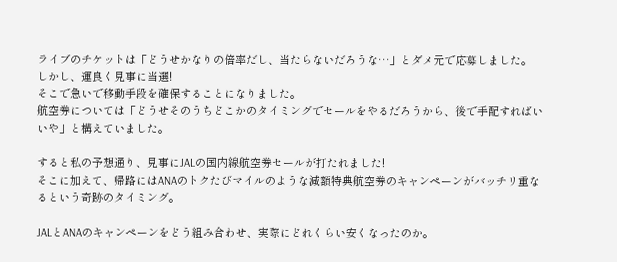ライブのチケットは「どうせかなりの倍率だし、当たらないだろうな…」とダメ元で応募しました。
しかし、運良く見事に当選!
そこで急いで移動手段を確保することになりました。
航空券については「どうせそのうちどこかのタイミングでセールをやるだろうから、後で手配すればいいや」と構えていました。

すると私の予想通り、見事にJALの国内線航空券セールが打たれました!
そこに加えて、帰路にはANAのトクたびマイルのような減額特典航空券のキャンペーンがバッチリ重なるという奇跡のタイミング。

JALとANAのキャンペーンをどう組み合わせ、実際にどれくらい安くなったのか。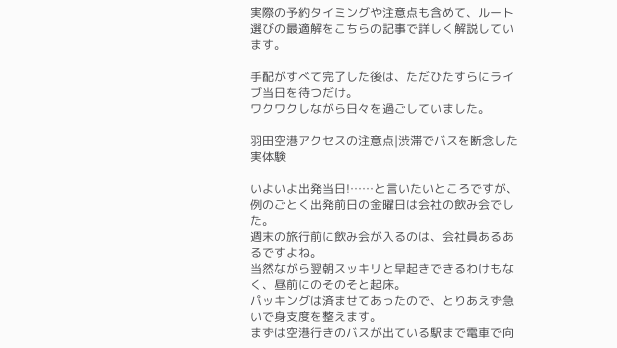実際の予約タイミングや注意点も含めて、ルート選びの最適解をこちらの記事で詳しく解説しています。

手配がすべて完了した後は、ただひたすらにライブ当日を待つだけ。
ワクワクしながら日々を過ごしていました。

羽田空港アクセスの注意点|渋滞でバスを断念した実体験

いよいよ出発当日!……と言いたいところですが、例のごとく出発前日の金曜日は会社の飲み会でした。
週末の旅行前に飲み会が入るのは、会社員あるあるですよね。
当然ながら翌朝スッキリと早起きできるわけもなく、昼前にのそのそと起床。
パッキングは済ませてあったので、とりあえず急いで身支度を整えます。
まずは空港行きのバスが出ている駅まで電車で向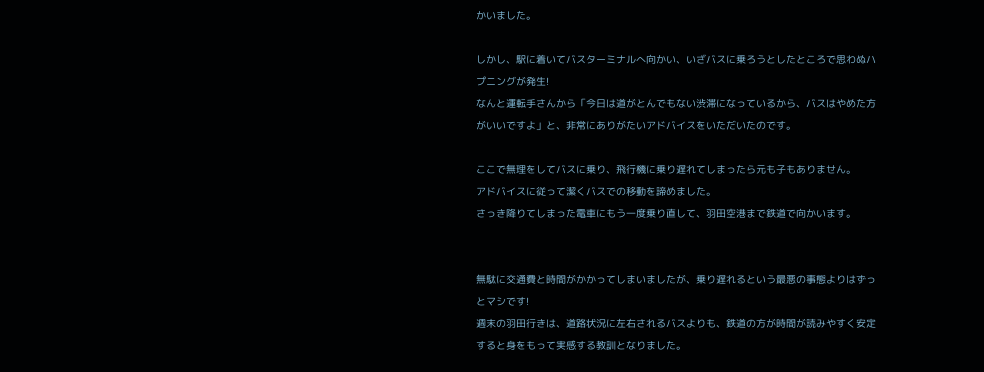かいました。

しかし、駅に着いてバスターミナルへ向かい、いざバスに乗ろうとしたところで思わぬハプニングが発生!
なんと運転手さんから「今日は道がとんでもない渋滞になっているから、バスはやめた方がいいですよ」と、非常にありがたいアドバイスをいただいたのです。

ここで無理をしてバスに乗り、飛行機に乗り遅れてしまったら元も子もありません。
アドバイスに従って潔くバスでの移動を諦めました。
さっき降りてしまった電車にもう一度乗り直して、羽田空港まで鉄道で向かいます。


無駄に交通費と時間がかかってしまいましたが、乗り遅れるという最悪の事態よりはずっとマシです!
週末の羽田行きは、道路状況に左右されるバスよりも、鉄道の方が時間が読みやすく安定すると身をもって実感する教訓となりました。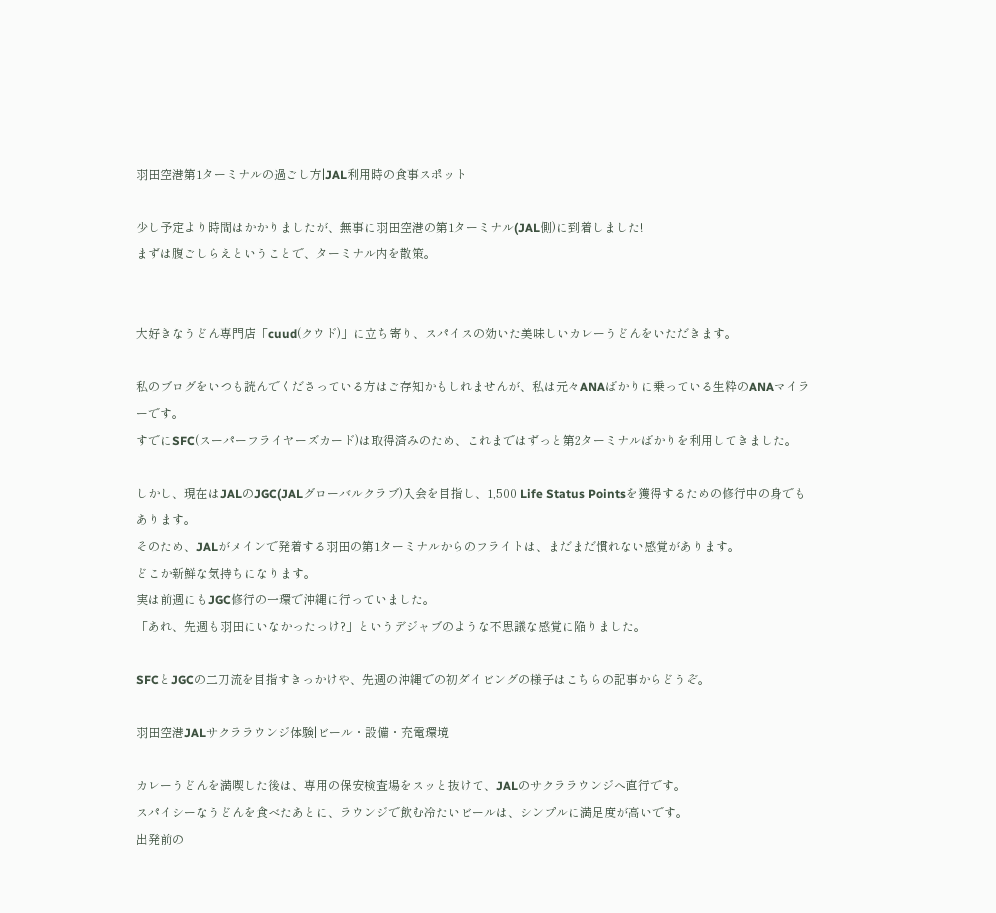羽田空港第1ターミナルの過ごし方|JAL利用時の食事スポット

少し予定より時間はかかりましたが、無事に羽田空港の第1ターミナル(JAL側)に到着しました!
まずは腹ごしらえということで、ターミナル内を散策。


大好きなうどん専門店「cuud(クウド)」に立ち寄り、スパイスの効いた美味しいカレーうどんをいただきます。

私のブログをいつも読んでくださっている方はご存知かもしれませんが、私は元々ANAばかりに乗っている生粋のANAマイラーです。
すでにSFC(スーパーフライヤーズカード)は取得済みのため、これまではずっと第2ターミナルばかりを利用してきました。

しかし、現在はJALのJGC(JALグローバルクラブ)入会を目指し、1,500 Life Status Pointsを獲得するための修行中の身でもあります。
そのため、JALがメインで発着する羽田の第1ターミナルからのフライトは、まだまだ慣れない感覚があります。
どこか新鮮な気持ちになります。
実は前週にもJGC修行の一環で沖縄に行っていました。
「あれ、先週も羽田にいなかったっけ?」というデジャブのような不思議な感覚に陥りました。

SFCとJGCの二刀流を目指すきっかけや、先週の沖縄での初ダイビングの様子はこちらの記事からどうぞ。

羽田空港JALサクララウンジ体験|ビール・設備・充電環境

カレーうどんを満喫した後は、専用の保安検査場をスッと抜けて、JALのサクララウンジへ直行です。
スパイシーなうどんを食べたあとに、ラウンジで飲む冷たいビールは、シンプルに満足度が高いです。
出発前の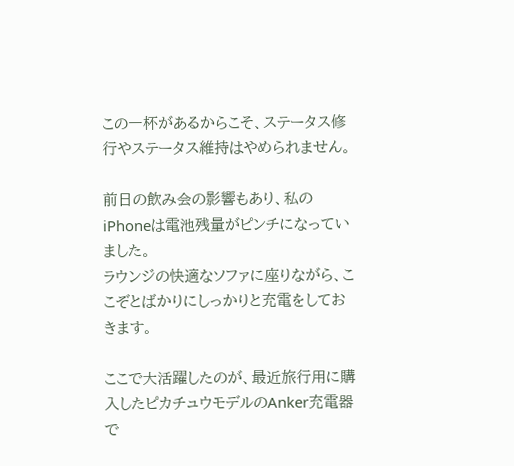この一杯があるからこそ、ステータス修行やステータス維持はやめられません。

前日の飲み会の影響もあり、私のiPhoneは電池残量がピンチになっていました。
ラウンジの快適なソファに座りながら、ここぞとばかりにしっかりと充電をしておきます。

ここで大活躍したのが、最近旅行用に購入したピカチュウモデルのAnker充電器で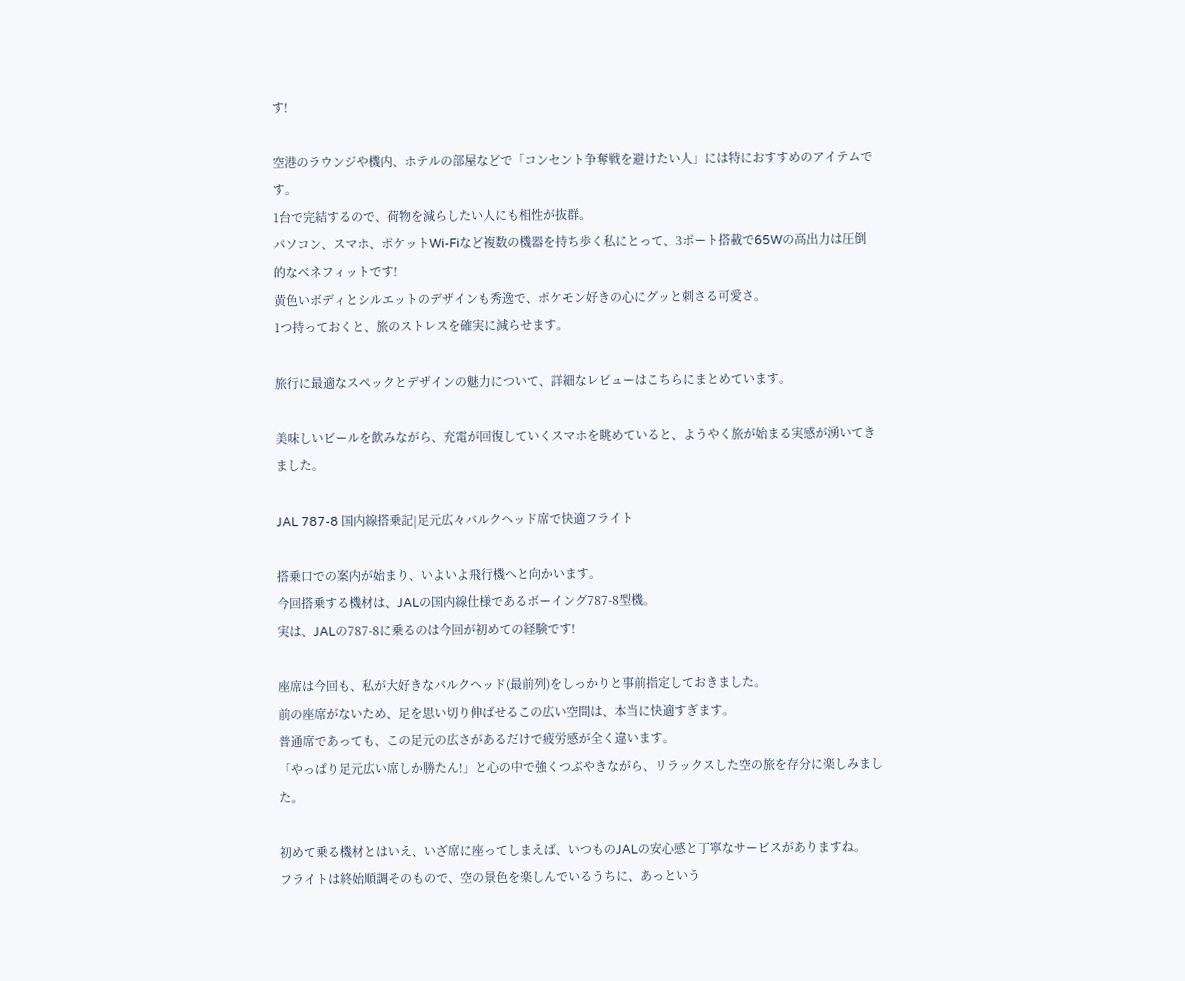す!

空港のラウンジや機内、ホテルの部屋などで「コンセント争奪戦を避けたい人」には特におすすめのアイテムです。
1台で完結するので、荷物を減らしたい人にも相性が抜群。
パソコン、スマホ、ポケットWi-Fiなど複数の機器を持ち歩く私にとって、3ポート搭載で65Wの高出力は圧倒的なベネフィットです!
黄色いボディとシルエットのデザインも秀逸で、ポケモン好きの心にグッと刺さる可愛さ。
1つ持っておくと、旅のストレスを確実に減らせます。

旅行に最適なスペックとデザインの魅力について、詳細なレビューはこちらにまとめています。

美味しいビールを飲みながら、充電が回復していくスマホを眺めていると、ようやく旅が始まる実感が湧いてきました。

JAL 787-8 国内線搭乗記|足元広々バルクヘッド席で快適フライト

搭乗口での案内が始まり、いよいよ飛行機へと向かいます。
今回搭乗する機材は、JALの国内線仕様であるボーイング787-8型機。
実は、JALの787-8に乗るのは今回が初めての経験です!

座席は今回も、私が大好きなバルクヘッド(最前列)をしっかりと事前指定しておきました。
前の座席がないため、足を思い切り伸ばせるこの広い空間は、本当に快適すぎます。
普通席であっても、この足元の広さがあるだけで疲労感が全く違います。
「やっぱり足元広い席しか勝たん!」と心の中で強くつぶやきながら、リラックスした空の旅を存分に楽しみました。

初めて乗る機材とはいえ、いざ席に座ってしまえば、いつものJALの安心感と丁寧なサービスがありますね。
フライトは終始順調そのもので、空の景色を楽しんでいるうちに、あっという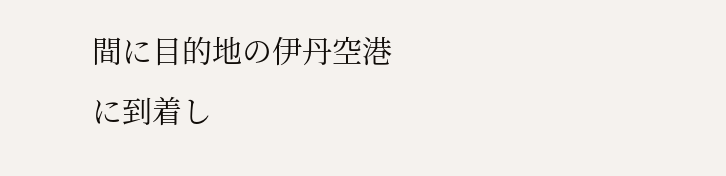間に目的地の伊丹空港に到着し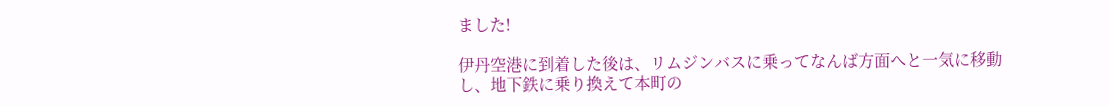ました!

伊丹空港に到着した後は、リムジンバスに乗ってなんば方面へと一気に移動し、地下鉄に乗り換えて本町の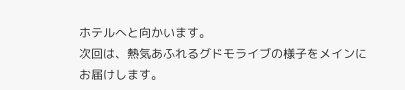ホテルへと向かいます。
次回は、熱気あふれるグドモライブの様子をメインにお届けします。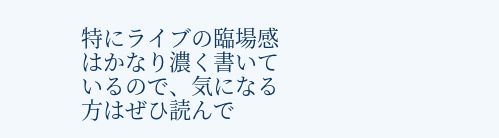特にライブの臨場感はかなり濃く書いているので、気になる方はぜひ読んで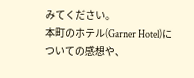みてください。
本町のホテル(Garner Hotel)についての感想や、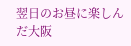翌日のお昼に楽しんだ大阪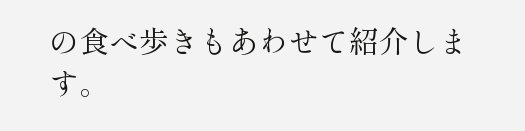の食べ歩きもあわせて紹介します。